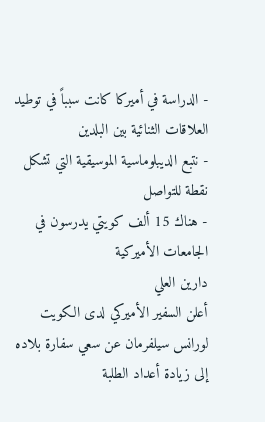- الدراسة في أميركا كانت سبباً في توطيد العلاقات الثنائية بين البلدين
- نتبع الديبلوماسية الموسيقية التي تشكل نقطة للتواصل
- هناك 15 ألف كويتي يدرسون في الجامعات الأميركية
دارين العلي
أعلن السفير الأميركي لدى الكويت لورانس سيلفرمان عن سعي سفارة بلاده إلى زيادة أعداد الطلبة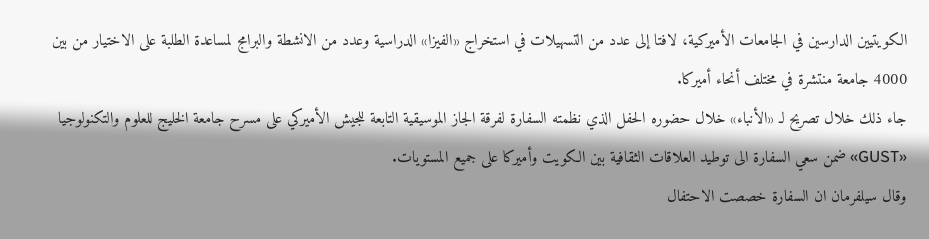الكويتيين الدارسين في الجامعات الأميركية، لافتا إلى عدد من التسهيلات في استخراج «الفيزا» الدراسية وعدد من الانشطة والبرامج لمساعدة الطلبة على الاختيار من بين 4000 جامعة منتشرة في مختلف أنحاء أميركا.
جاء ذلك خلال تصريح لـ «الأنباء» خلال حضوره الحفل الذي نظمته السفارة لفرقة الجاز الموسيقية التابعة للجيش الأميركي على مسرح جامعة الخليج للعلوم والتكنولوجيا «GUST» ضمن سعي السفارة الى توطيد العلاقات الثقافية بين الكويت وأميركا على جميع المستويات.
وقال سيلفرمان ان السفارة خصصت الاحتفال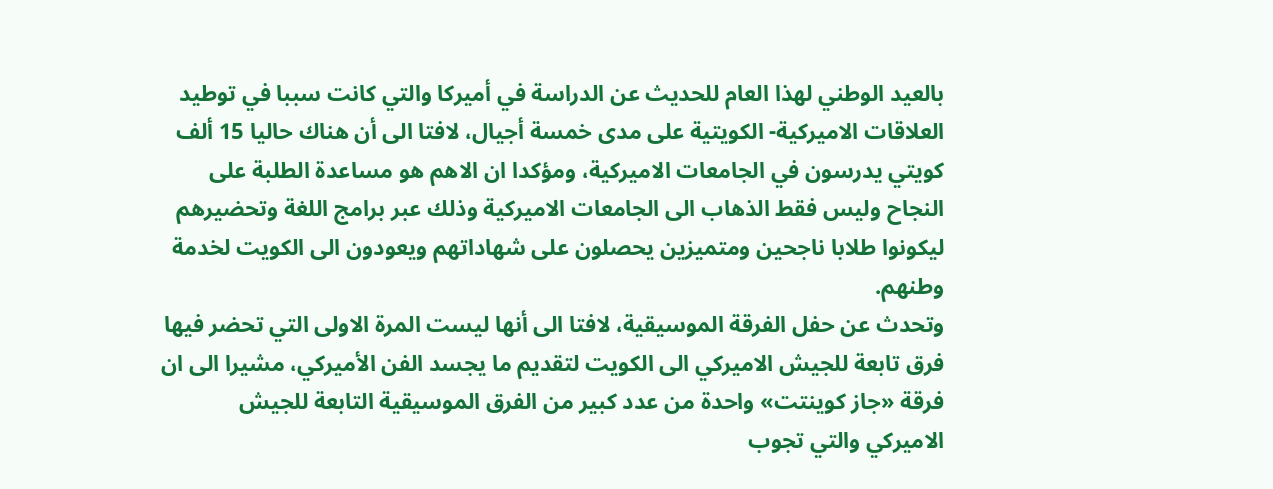بالعيد الوطني لهذا العام للحديث عن الدراسة في أميركا والتي كانت سببا في توطيد العلاقات الاميركية- الكويتية على مدى خمسة أجيال، لافتا الى أن هناك حاليا 15 ألف كويتي يدرسون في الجامعات الاميركية، ومؤكدا ان الاهم هو مساعدة الطلبة على النجاح وليس فقط الذهاب الى الجامعات الاميركية وذلك عبر برامج اللغة وتحضيرهم ليكونوا طلابا ناجحين ومتميزين يحصلون على شهاداتهم ويعودون الى الكويت لخدمة وطنهم.
وتحدث عن حفل الفرقة الموسيقية، لافتا الى أنها ليست المرة الاولى التي تحضر فيها فرق تابعة للجيش الاميركي الى الكويت لتقديم ما يجسد الفن الأميركي، مشيرا الى ان فرقة «جاز كوينتت» واحدة من عدد كبير من الفرق الموسيقية التابعة للجيش الاميركي والتي تجوب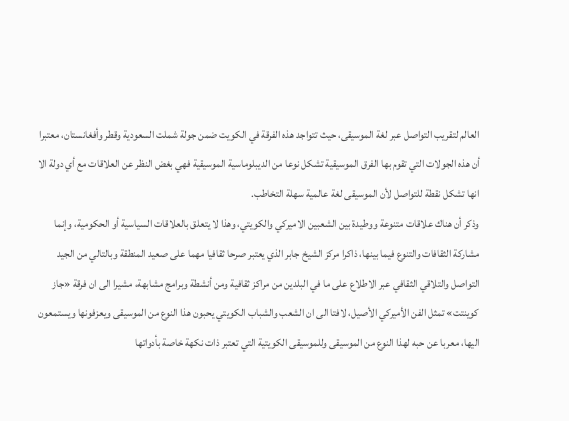العالم لتقريب التواصل عبر لغة الموسيقى، حيث تتواجد هذه الفرقة في الكويت ضمن جولة شملت السعودية وقطر وأفغانستان، معتبرا أن هذه الجولات التي تقوم بها الفرق الموسيقية تشكل نوعا من الديبلوماسية الموسيقية فهي بغض النظر عن العلاقات مع أي دولة الا انها تشكل نقطة للتواصل لأن الموسيقى لغة عالمية سهلة التخاطب.
وذكر أن هناك علاقات متنوعة ووطيدة بين الشعبين الاميركي والكويتي، وهذا لا يتعلق بالعلاقات السياسية أو الحكومية، وإنما مشاركة الثقافات والتنوع فيما بينها، ذاكرا مركز الشيخ جابر الذي يعتبر صرحا ثقافيا مهما على صعيد المنطقة وبالتالي من الجيد التواصل والتلاقي الثقافي عبر الاطلاع على ما في البلدين من مراكز ثقافية ومن أنشطة وبرامج مشابهة، مشيرا الى ان فرقة «جاز كوينتت» تمثل الفن الأميركي الأصيل، لافتا الى ان الشعب والشباب الكويتي يحبون هذا النوع من الموسيقى ويعزفونها ويستمعون اليها، معربا عن حبه لهذا النوع من الموسيقى وللموسيقى الكويتية التي تعتبر ذات نكهة خاصة بأدواتها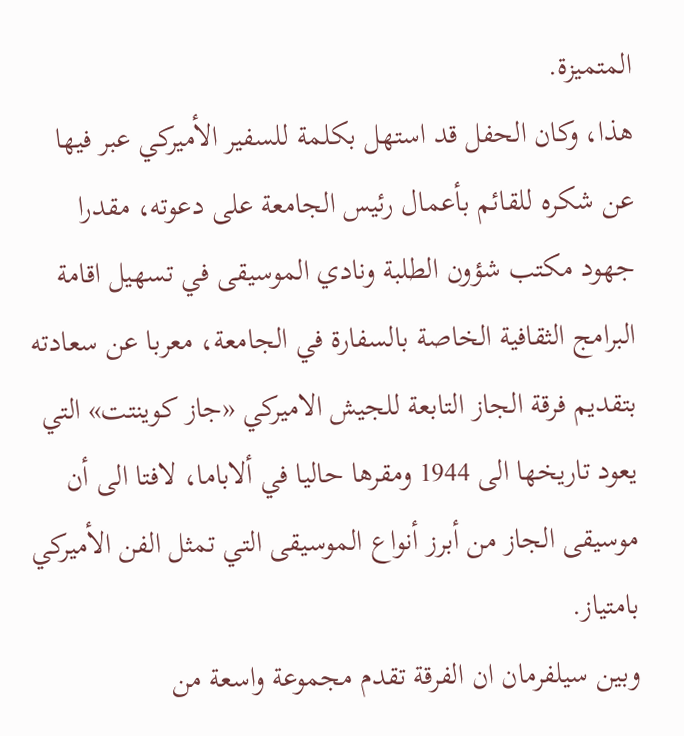المتميزة.
هذا، وكان الحفل قد استهل بكلمة للسفير الأميركي عبر فيها عن شكره للقائم بأعمال رئيس الجامعة على دعوته، مقدرا جهود مكتب شؤون الطلبة ونادي الموسيقى في تسهيل اقامة البرامج الثقافية الخاصة بالسفارة في الجامعة، معربا عن سعادته بتقديم فرقة الجاز التابعة للجيش الاميركي «جاز كوينتت» التي يعود تاريخها الى 1944 ومقرها حاليا في ألاباما، لافتا الى أن موسيقى الجاز من أبرز أنواع الموسيقى التي تمثل الفن الأميركي بامتياز.
وبين سيلفرمان ان الفرقة تقدم مجموعة واسعة من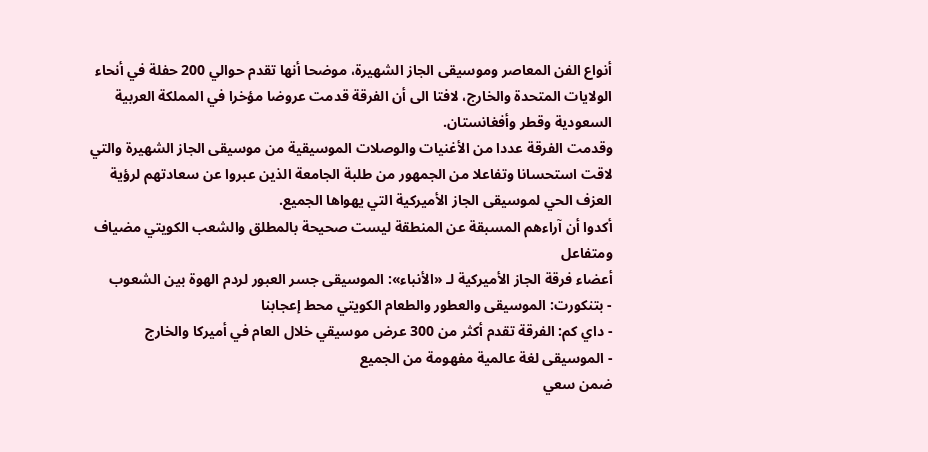أنواع الفن المعاصر وموسيقى الجاز الشهيرة، موضحا أنها تقدم حوالي 200 حفلة في أنحاء الولايات المتحدة والخارج، لافتا الى أن الفرقة قدمت عروضا مؤخرا في المملكة العربية السعودية وقطر وأفغانستان.
وقدمت الفرقة عددا من الأغنيات والوصلات الموسيقية من موسيقى الجاز الشهيرة والتي لاقت استحسانا وتفاعلا من الجمهور من طلبة الجامعة الذين عبروا عن سعادتهم لرؤية العزف الحي لموسيقى الجاز الأميركية التي يهواها الجميع.
أكدوا أن آراءهم المسبقة عن المنطقة ليست صحيحة بالمطلق والشعب الكويتي مضياف ومتفاعل
أعضاء فرقة الجاز الأميركية لـ «الأنباء»: الموسيقى جسر العبور لردم الهوة بين الشعوب
- بتنكورت: الموسيقى والعطور والطعام الكويتي محط إعجابنا
- داي كم: الفرقة تقدم أكثر من 300 عرض موسيقي خلال العام في أميركا والخارج
- الموسيقى لغة عالمية مفهومة من الجميع
ضمن سعي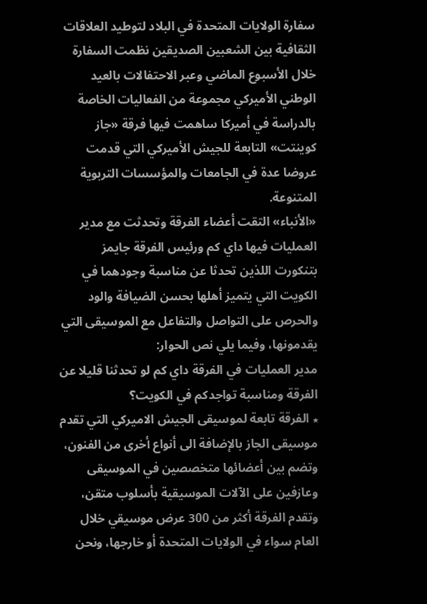سفارة الولايات المتحدة في البلاد لتوطيد العلاقات الثقافية بين الشعبين الصديقين نظمت السفارة خلال الأسبوع الماضي وعبر الاحتفالات بالعيد الوطني الأميركي مجموعة من الفعاليات الخاصة بالدراسة في أميركا ساهمت فيها فرقة «جاز كوينتت» التابعة للجيش الأميركي التي قدمت عروضا عدة في الجامعات والمؤسسات التربوية المتنوعة.
«الأنباء» التقت أعضاء الفرقة وتحدثت مع مدير العمليات فيها داي كم ورئيس الفرقة جايمز بتنكورت اللذين تحدثا عن مناسبة وجودهما في الكويت التي يتميز أهلها بحسن الضيافة والود والحرص على التواصل والتفاعل مع الموسيقى التي يقدمونها، وفيما يلي نص الحوار:
مدير العمليات في الفرقة داي كم لو تحدثنا قليلا عن الفرقة ومناسبة تواجدكم في الكويت؟
٭ الفرقة تابعة لموسيقى الجيش الاميركي التي تقدم موسيقى الجاز بالإضافة الى أنواع أخرى من الفنون، وتضم بين أعضائها متخصصين في الموسيقى وعازفين على الآلات الموسيقية بأسلوب متقن، وتقدم الفرقة أكثر من 300 عرض موسيقي خلال العام سواء في الولايات المتحدة أو خارجها، ونحن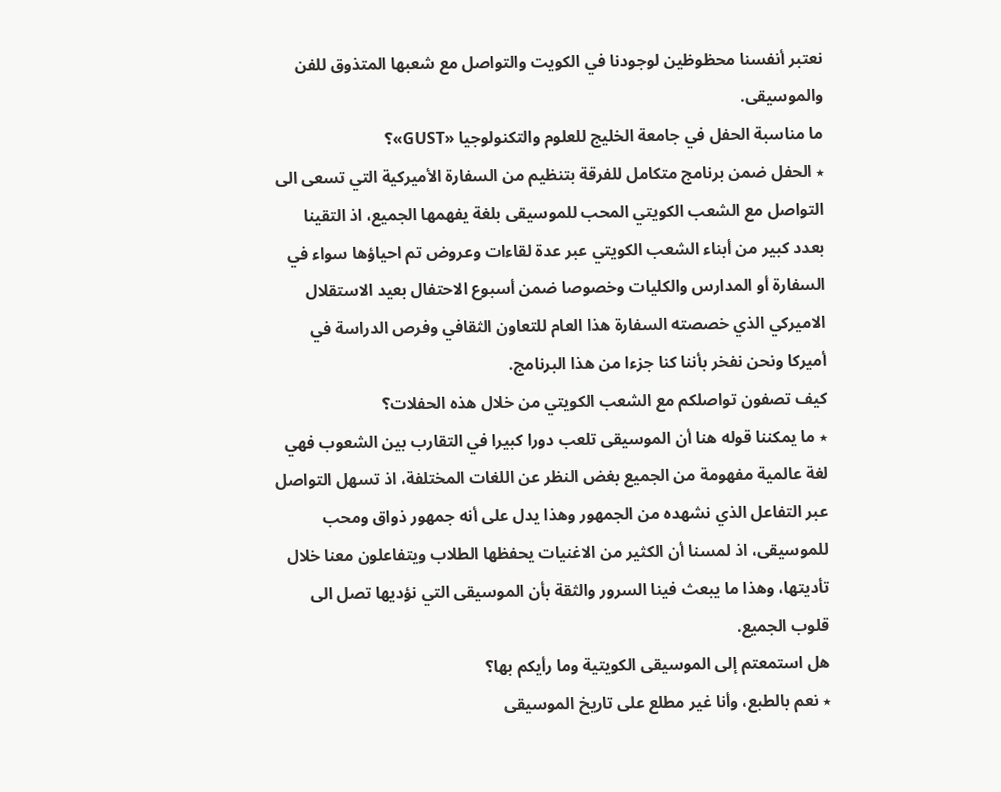نعتبر أنفسنا محظوظين لوجودنا في الكويت والتواصل مع شعبها المتذوق للفن والموسيقى.
ما مناسبة الحفل في جامعة الخليج للعلوم والتكنولوجيا «GUST»؟
٭ الحفل ضمن برنامج متكامل للفرقة بتنظيم من السفارة الأميركية التي تسعى الى التواصل مع الشعب الكويتي المحب للموسيقى بلغة يفهمها الجميع، اذ التقينا بعدد كبير من أبناء الشعب الكويتي عبر عدة لقاءات وعروض تم احياؤها سواء في السفارة أو المدارس والكليات وخصوصا ضمن أسبوع الاحتفال بعيد الاستقلال الاميركي الذي خصصته السفارة هذا العام للتعاون الثقافي وفرص الدراسة في أميركا ونحن نفخر بأننا كنا جزءا من هذا البرنامج.
كيف تصفون تواصلكم مع الشعب الكويتي من خلال هذه الحفلات؟
٭ ما يمكننا قوله هنا أن الموسيقى تلعب دورا كبيرا في التقارب بين الشعوب فهي لغة عالمية مفهومة من الجميع بغض النظر عن اللغات المختلفة، اذ تسهل التواصل عبر التفاعل الذي نشهده من الجمهور وهذا يدل على أنه جمهور ذواق ومحب للموسيقى، اذ لمسنا أن الكثير من الاغنيات يحفظها الطلاب ويتفاعلون معنا خلال تأديتها، وهذا ما يبعث فينا السرور والثقة بأن الموسيقى التي نؤديها تصل الى قلوب الجميع.
هل استمعتم إلى الموسيقى الكويتية وما رأيكم بها؟
٭ نعم بالطبع، وأنا غير مطلع على تاريخ الموسيقى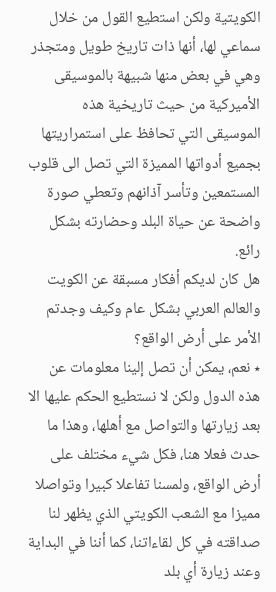الكويتية ولكن استطيع القول من خلال سماعي لها، أنها ذات تاريخ طويل ومتجذر وهي في بعض منها شبيهة بالموسيقى الأميركية من حيث تاريخية هذه الموسيقى التي تحافظ على استمراريتها بجميع أدواتها المميزة التي تصل الى قلوب المستمعين وتأسر آذانهم وتعطي صورة واضحة عن حياة البلد وحضارته بشكل رائع.
هل كان لديكم أفكار مسبقة عن الكويت والعالم العربي بشكل عام وكيف وجدتم الأمر على أرض الواقع؟
٭ نعم، يمكن أن تصل إلينا معلومات عن هذه الدول ولكن لا نستطيع الحكم عليها الا بعد زيارتها والتواصل مع أهلها، وهذا ما حدث فعلا هنا، فكل شيء مختلف على أرض الواقع، ولمسنا تفاعلا كبيرا وتواصلا مميزا مع الشعب الكويتي الذي يظهر لنا صداقته في كل لقاءاتنا، كما أننا في البداية وعند زيارة أي بلد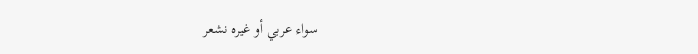سواء عربي أو غيره نشعر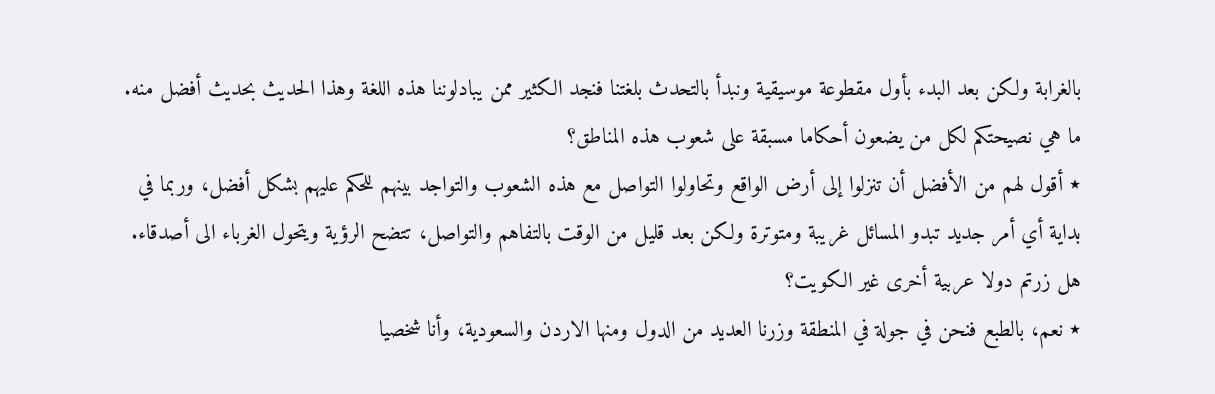بالغرابة ولكن بعد البدء بأول مقطوعة موسيقية ونبدأ بالتحدث بلغتنا فنجد الكثير ممن يبادلوننا هذه اللغة وهذا الحديث بحديث أفضل منه.
ما هي نصيحتكم لكل من يضعون أحكاما مسبقة على شعوب هذه المناطق؟
٭ أقول لهم من الأفضل أن تنزلوا إلى أرض الواقع وتحاولوا التواصل مع هذه الشعوب والتواجد بينهم للحكم عليهم بشكل أفضل، وربما في بداية أي أمر جديد تبدو المسائل غريبة ومتوترة ولكن بعد قليل من الوقت بالتفاهم والتواصل، تتضح الرؤية ويتحول الغرباء الى أصدقاء.
هل زرتم دولا عربية أخرى غير الكويت؟
٭ نعم، بالطبع فنحن في جولة في المنطقة وزرنا العديد من الدول ومنها الاردن والسعودية، وأنا شخصيا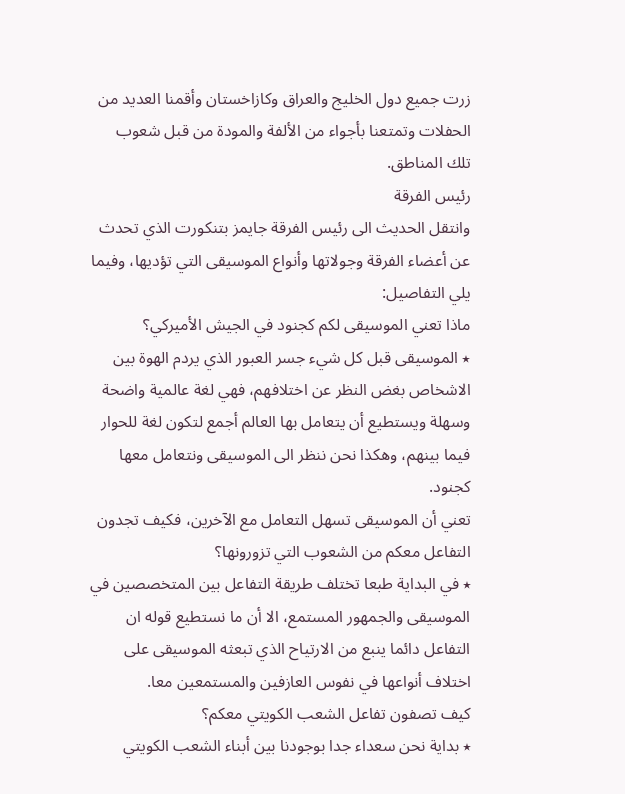زرت جميع دول الخليج والعراق وكازاخستان وأقمنا العديد من الحفلات وتمتعنا بأجواء من الألفة والمودة من قبل شعوب تلك المناطق.
رئيس الفرقة
وانتقل الحديث الى رئيس الفرقة جايمز بتنكورت الذي تحدث عن أعضاء الفرقة وجولاتها وأنواع الموسيقى التي تؤديها، وفيما يلي التفاصيل:
ماذا تعني الموسيقى لكم كجنود في الجيش الأميركي؟
٭ الموسيقى قبل كل شيء جسر العبور الذي يردم الهوة بين الاشخاص بغض النظر عن اختلافهم، فهي لغة عالمية واضحة وسهلة ويستطيع أن يتعامل بها العالم أجمع لتكون لغة للحوار فيما بينهم، وهكذا نحن ننظر الى الموسيقى ونتعامل معها كجنود.
تعني أن الموسيقى تسهل التعامل مع الآخرين، فكيف تجدون التفاعل معكم من الشعوب التي تزورونها؟
٭ في البداية طبعا تختلف طريقة التفاعل بين المتخصصين في الموسيقى والجمهور المستمع، الا أن ما نستطيع قوله ان التفاعل دائما ينبع من الارتياح الذي تبعثه الموسيقى على اختلاف أنواعها في نفوس العازفين والمستمعين معا.
كيف تصفون تفاعل الشعب الكويتي معكم؟
٭ بداية نحن سعداء جدا بوجودنا بين أبناء الشعب الكويتي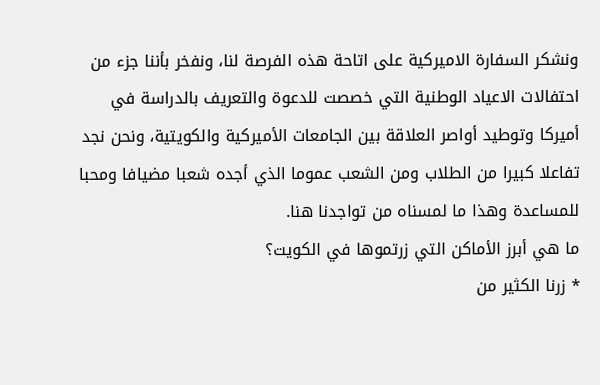ونشكر السفارة الاميركية على اتاحة هذه الفرصة لنا، ونفخر بأننا جزء من احتفالات الاعياد الوطنية التي خصصت للدعوة والتعريف بالدراسة في أميركا وتوطيد أواصر العلاقة بين الجامعات الأميركية والكويتية، ونحن نجد تفاعلا كبيرا من الطلاب ومن الشعب عموما الذي أجده شعبا مضيافا ومحبا للمساعدة وهذا ما لمسناه من تواجدنا هنا.
ما هي أبرز الأماكن التي زرتموها في الكويت؟
٭ زرنا الكثير من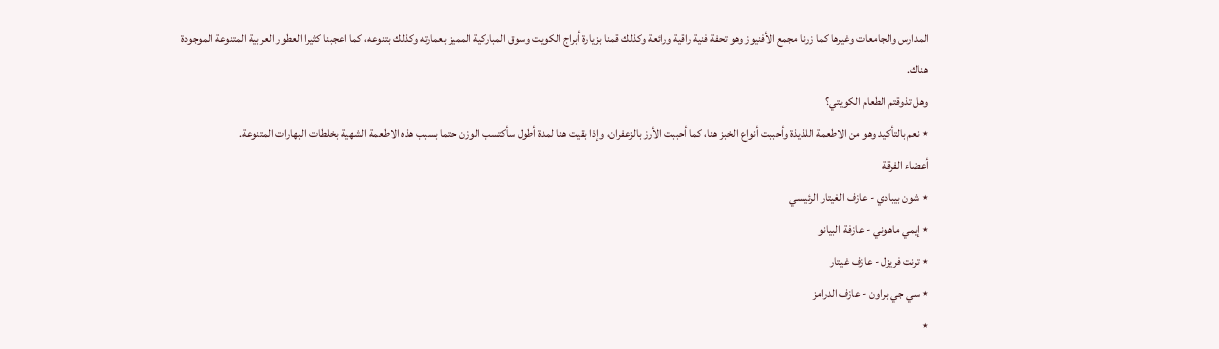المدارس والجامعات وغيرها كما زرنا مجمع الأفنيوز وهو تحفة فنية راقية ورائعة وكذلك قمنا بزيارة أبراج الكويت وسوق المباركية المميز بعمارته وكذلك بتنوعه، كما اعجبنا كثيرا العطور العربية المتنوعة الموجودة هناك.
وهل تذوقتم الطعام الكويتي؟
٭ نعم بالتأكيد وهو من الاطعمة اللذيذة وأحببت أنواع الخبز هنا، كما أحببت الأرز بالزعفران، وإذا بقيت هنا لمدة أطول سأكتسب الوزن حتما بسبب هذه الاطعمة الشهية بخلطات البهارات المتنوعة.
أعضاء الفرقة
٭ شون بيبادي - عازف الغيتار الرئيسي
٭ إيمي ماهوني - عازفة البيانو
٭ ترنت فريزل - عازف غيتار
٭ سي جي براون - عازف الدرامز
٭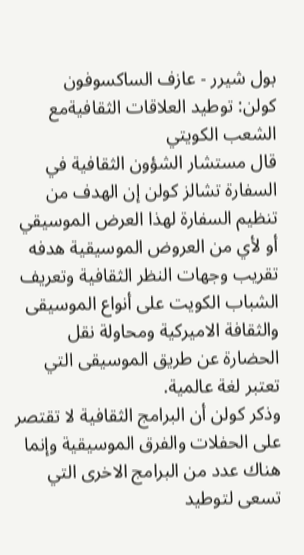بول شيرر - عازف الساكسوفون
كولن: توطيد العلاقات الثقافيةمع الشعب الكويتي
قال مستشار الشؤون الثقافية في السفارة تشالز كولن إن الهدف من تنظيم السفارة لهذا العرض الموسيقي أو لأي من العروض الموسيقية هدفه تقريب وجهات النظر الثقافية وتعريف الشباب الكويت على أنواع الموسيقى والثقافة الاميركية ومحاولة نقل الحضارة عن طريق الموسيقى التي تعتبر لغة عالمية.
وذكر كولن أن البرامج الثقافية لا تقتصر على الحفلات والفرق الموسيقية وإنما هناك عدد من البرامج الاخرى التي تسعى لتوطيد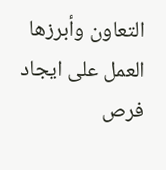التعاون وأبرزها العمل على ايجاد فرص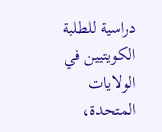دراسية للطلبة الكويتيين في الولايات المتحدة،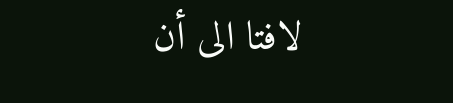لافتا الى أن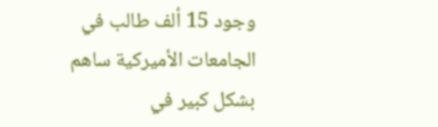وجود 15 ألف طالب في الجامعات الأميركية ساهم بشكل كبير في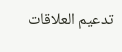تدعيم العلاقات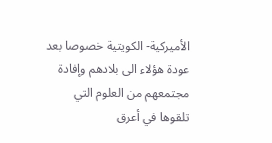الأميركية- الكويتية خصوصا بعد عودة هؤلاء الى بلادهم وإفادة مجتمعهم من العلوم التي تلقوها في أعرق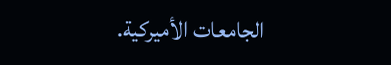الجامعات الأميركية.